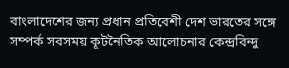বাংলাদেশের জন্য প্রধান প্রতিবেশী দেশ ভারতের সঙ্গে সম্পর্ক সবসময় কূটনৈতিক আলোচনার কেন্দ্রবিন্দু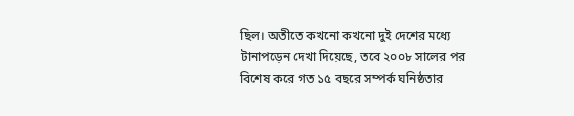ছিল। অতীতে কখনো কখনো দুই দেশের মধ্যে টানাপড়েন দেখা দিয়েছে, তবে ২০০৮ সালের পর বিশেষ করে গত ১৫ বছরে সম্পর্ক ঘনিষ্ঠতার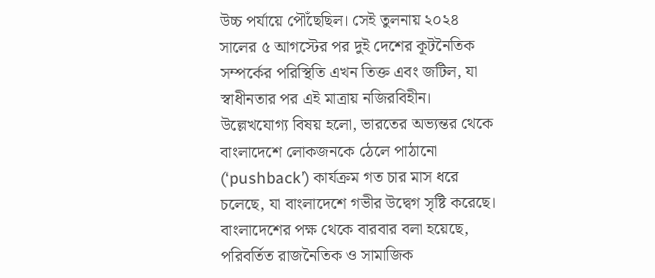উচ্চ পর্যায়ে পৌঁছেছিল। সেই তুলনায় ২০২৪ সালের ৫ আগস্টের পর দুই দেশের কূটনৈতিক সম্পর্কের পরিস্থিতি এখন তিক্ত এবং জটিল, যা স্বাধীনতার পর এই মাত্রায় নজিরবিহীন।
উল্লেখযোগ্য বিষয় হলো, ভারতের অভ্যন্তর থেকে বাংলাদেশে লোকজনকে ঠেলে পাঠানো (‘pushback’) কার্যক্রম গত চার মাস ধরে চলেছে, যা বাংলাদেশে গভীর উদ্বেগ সৃষ্টি করেছে। বাংলাদেশের পক্ষ থেকে বারবার বলা হয়েছে, পরিবর্তিত রাজনৈতিক ও সামাজিক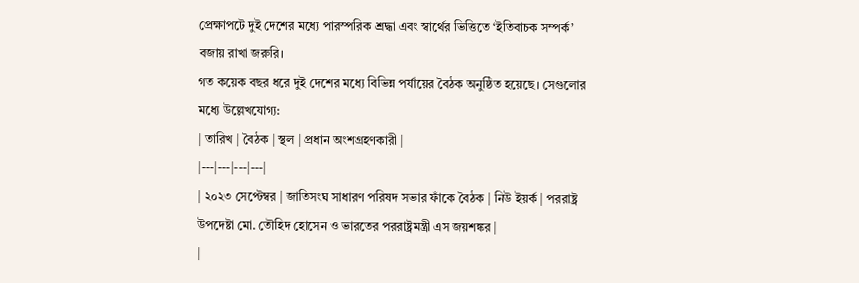প্রেক্ষাপটে দুই দেশের মধ্যে পারস্পরিক শ্রদ্ধা এবং স্বার্থের ভিত্তিতে ‘ইতিবাচক সম্পর্ক’ বজায় রাখা জরুরি।
গত কয়েক বছর ধরে দুই দেশের মধ্যে বিভিন্ন পর্যায়ের বৈঠক অনুষ্ঠিত হয়েছে। সেগুলোর মধ্যে উল্লেখযোগ্য:
| তারিখ | বৈঠক | স্থল | প্রধান অংশগ্রহণকারী |
|---|---|---|---|
| ২০২৩ সেপ্টেম্বর | জাতিসংঘ সাধারণ পরিষদ সভার ফাঁকে বৈঠক | নিউ ইয়র্ক | পররাষ্ট্র উপদেষ্টা মো. তৌহিদ হোসেন ও ভারতের পররাষ্ট্রমন্ত্রী এস জয়শঙ্কর |
|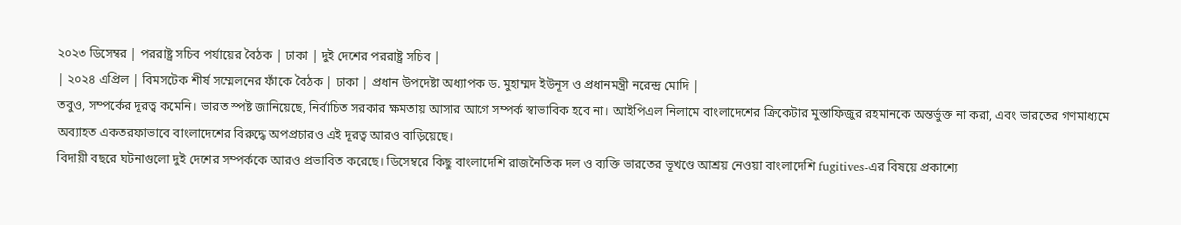২০২৩ ডিসেম্বর | পররাষ্ট্র সচিব পর্যায়ের বৈঠক | ঢাকা | দুই দেশের পররাষ্ট্র সচিব |
| ২০২৪ এপ্রিল | বিমসটেক শীর্ষ সম্মেলনের ফাঁকে বৈঠক | ঢাকা | প্রধান উপদেষ্টা অধ্যাপক ড. মুহাম্মদ ইউনূস ও প্রধানমন্ত্রী নরেন্দ্র মোদি |
তবুও, সম্পর্কের দূরত্ব কমেনি। ভারত স্পষ্ট জানিয়েছে, নির্বাচিত সরকার ক্ষমতায় আসার আগে সম্পর্ক স্বাভাবিক হবে না। আইপিএল নিলামে বাংলাদেশের ক্রিকেটার মুস্তাফিজুর রহমানকে অন্তর্ভুক্ত না করা, এবং ভারতের গণমাধ্যমে অব্যাহত একতরফাভাবে বাংলাদেশের বিরুদ্ধে অপপ্রচারও এই দূরত্ব আরও বাড়িয়েছে।
বিদায়ী বছরে ঘটনাগুলো দুই দেশের সম্পর্ককে আরও প্রভাবিত করেছে। ডিসেম্বরে কিছু বাংলাদেশি রাজনৈতিক দল ও ব্যক্তি ভারতের ভূখণ্ডে আশ্রয় নেওয়া বাংলাদেশি fugitives-এর বিষয়ে প্রকাশ্যে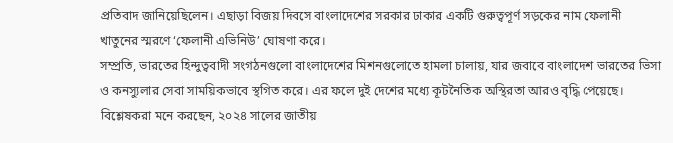প্রতিবাদ জানিয়েছিলেন। এছাড়া বিজয় দিবসে বাংলাদেশের সরকার ঢাকার একটি গুরুত্বপূর্ণ সড়কের নাম ফেলানী খাতুনের স্মরণে ‘ফেলানী এভিনিউ’ ঘোষণা করে।
সম্প্রতি, ভারতের হিন্দুত্ববাদী সংগঠনগুলো বাংলাদেশের মিশনগুলোতে হামলা চালায়, যার জবাবে বাংলাদেশ ভারতের ভিসা ও কনস্যুলার সেবা সাময়িকভাবে স্থগিত করে। এর ফলে দুই দেশের মধ্যে কূটনৈতিক অস্থিরতা আরও বৃদ্ধি পেয়েছে।
বিশ্লেষকরা মনে করছেন, ২০২৪ সালের জাতীয়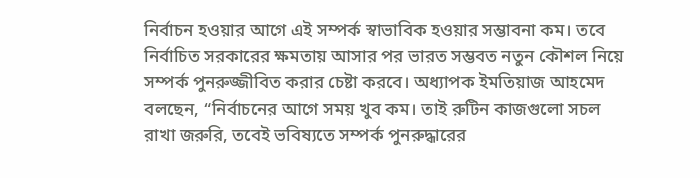নির্বাচন হওয়ার আগে এই সম্পর্ক স্বাভাবিক হওয়ার সম্ভাবনা কম। তবে নির্বাচিত সরকারের ক্ষমতায় আসার পর ভারত সম্ভবত নতুন কৌশল নিয়ে সম্পর্ক পুনরুজ্জীবিত করার চেষ্টা করবে। অধ্যাপক ইমতিয়াজ আহমেদ বলছেন, “নির্বাচনের আগে সময় খুব কম। তাই রুটিন কাজগুলো সচল রাখা জরুরি, তবেই ভবিষ্যতে সম্পর্ক পুনরুদ্ধারের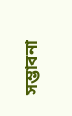সম্ভাবনা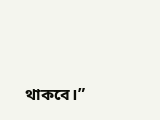থাকবে।”